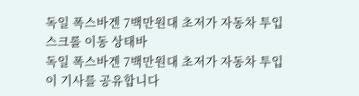독일 폭스바겐 7백만원대 초저가 자동차 투입
스크롤 이동 상태바
독일 폭스바겐 7백만원대 초저가 자동차 투입
이 기사를 공유합니다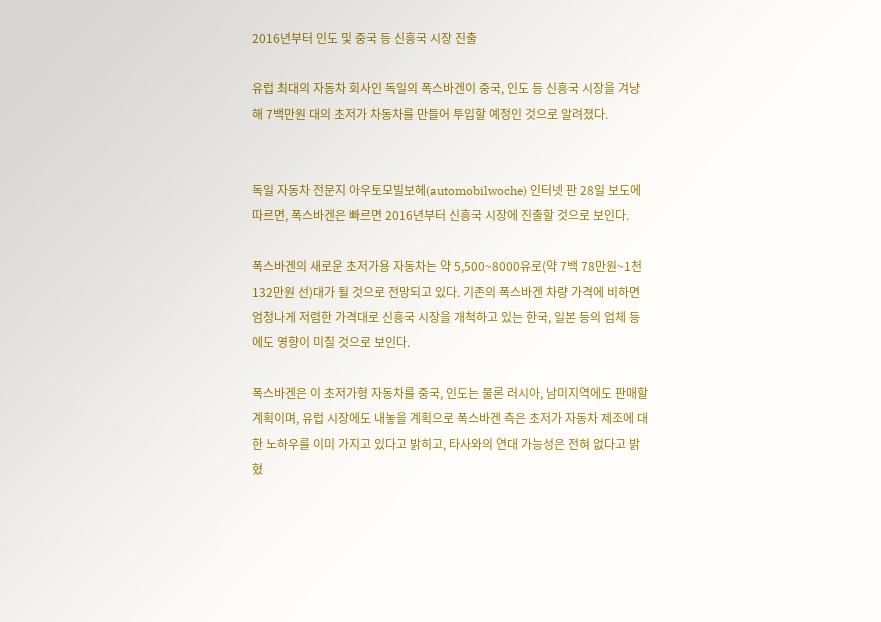2016년부터 인도 및 중국 등 신흥국 시장 진출

유럽 최대의 자동차 회사인 독일의 폭스바겐이 중국, 인도 등 신흥국 시장을 겨냥해 7백만원 대의 초저가 차동차를 만들어 투입할 예정인 것으로 알려졌다.


독일 자동차 전문지 아우토모빌보헤(automobilwoche) 인터넷 판 28일 보도에 따르면, 폭스바겐은 빠르면 2016년부터 신흥국 시장에 진출할 것으로 보인다.

폭스바겐의 새로운 초저가용 자동차는 약 5,500~8000유로(약 7백 78만원~1천 132만원 선)대가 될 것으로 전망되고 있다. 기존의 폭스바겐 차량 가격에 비하면 엄청나게 저렴한 가격대로 신흥국 시장을 개척하고 있는 한국, 일본 등의 업체 등에도 영향이 미칠 것으로 보인다.

폭스바겐은 이 초저가형 자동차를 중국, 인도는 물론 러시아, 남미지역에도 판매할 계획이며, 유럽 시장에도 내놓을 계획으로 폭스바겐 측은 초저가 자동차 제조에 대한 노하우를 이미 가지고 있다고 밝히고, 타사와의 연대 가능성은 전혀 없다고 밝혔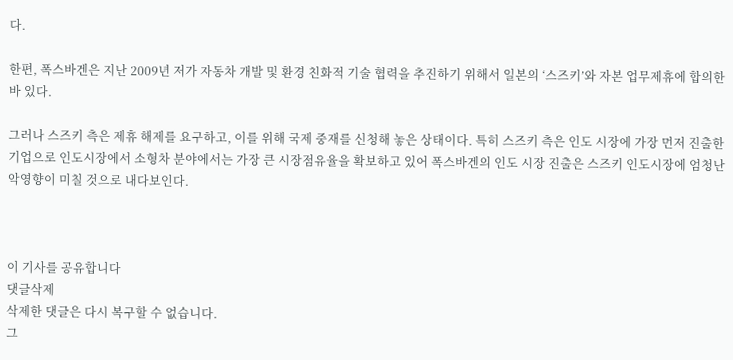다.

한편, 폭스바겐은 지난 2009년 저가 자동차 개발 및 환경 친화적 기술 협력을 추진하기 위해서 일본의 ‘스즈키’와 자본 업무제휴에 합의한 바 있다.

그러나 스즈키 측은 제휴 해제를 요구하고, 이를 위해 국제 중재를 신청해 놓은 상태이다. 특히 스즈키 측은 인도 시장에 가장 먼저 진출한 기업으로 인도시장에서 소형차 분야에서는 가장 큰 시장점유율을 확보하고 있어 폭스바겐의 인도 시장 진출은 스즈키 인도시장에 엄청난 악영향이 미칠 것으로 내다보인다.



이 기사를 공유합니다
댓글삭제
삭제한 댓글은 다시 복구할 수 없습니다.
그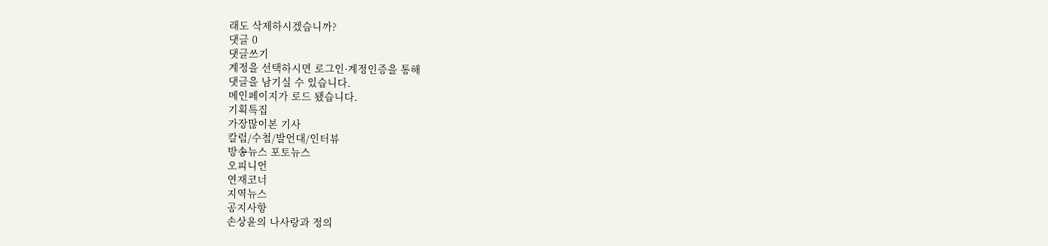래도 삭제하시겠습니까?
댓글 0
댓글쓰기
계정을 선택하시면 로그인·계정인증을 통해
댓글을 남기실 수 있습니다.
메인페이지가 로드 됐습니다.
기획특집
가장많이본 기사
칼럼/수첩/발언대/인터뷰
방송뉴스 포토뉴스
오피니언
연재코너
지역뉴스
공지사항
손상윤의 나사랑과 정의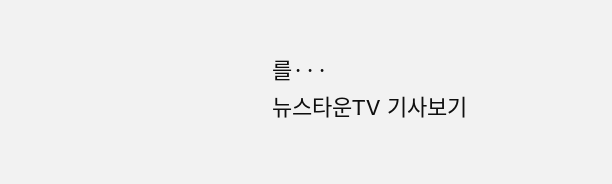를···
뉴스타운TV 기사보기